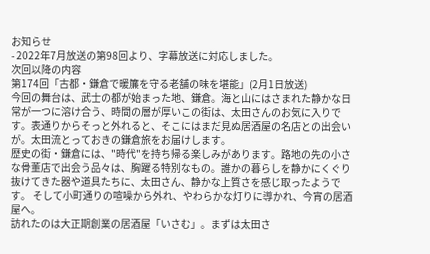お知らせ
- 2022年7月放送の第98回より、字幕放送に対応しました。
次回以降の内容
第174回「古都・鎌倉で暖簾を守る老舗の味を堪能」(2月1日放送)
今回の舞台は、武士の都が始まった地、鎌倉。海と山にはさまれた静かな日常が一つに溶け合う、時間の層が厚いこの街は、太田さんのお気に入りです。表通りからそっと外れると、そこにはまだ見ぬ居酒屋の名店との出会いが。太田流とっておきの鎌倉旅をお届けします。
歴史の街・鎌倉には、"時代"を持ち帰る楽しみがあります。路地の先の小さな骨董店で出会う品々は、胸躍る特別なもの。誰かの暮らしを静かにくぐり抜けてきた器や道具たちに、太田さん、静かな上質さを感じ取ったようです。 そして小町通りの喧噪から外れ、やわらかな灯りに導かれ、今宵の居酒屋へ。
訪れたのは大正期創業の居酒屋「いさむ」。まずは太田さ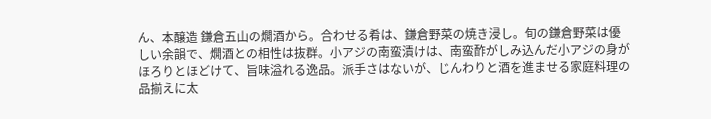ん、本醸造 鎌倉五山の燗酒から。合わせる肴は、鎌倉野菜の焼き浸し。旬の鎌倉野菜は優しい余韻で、燗酒との相性は抜群。小アジの南蛮漬けは、南蛮酢がしみ込んだ小アジの身がほろりとほどけて、旨味溢れる逸品。派手さはないが、じんわりと酒を進ませる家庭料理の品揃えに太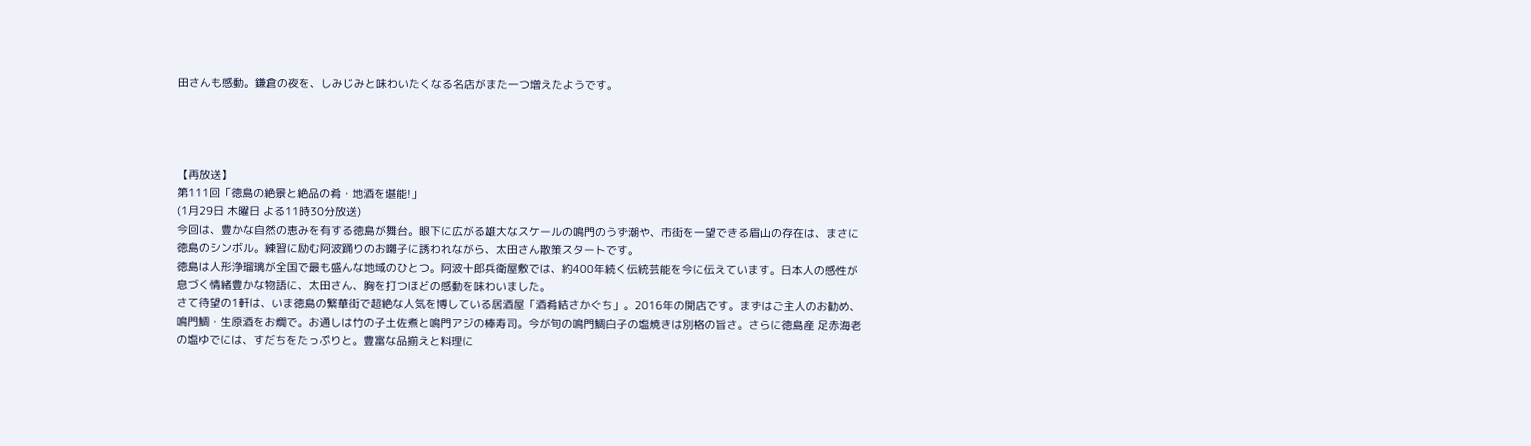田さんも感動。鎌倉の夜を、しみじみと味わいたくなる名店がまた一つ増えたようです。




【再放送】
第111回「徳島の絶景と絶品の肴・地酒を堪能!」
(1月29日 木曜日 よる11時30分放送)
今回は、豊かな自然の恵みを有する徳島が舞台。眼下に広がる雄大なスケールの鳴門のうず潮や、市街を一望できる眉山の存在は、まさに徳島のシンボル。練習に励む阿波踊りのお囃子に誘われながら、太田さん散策スタートです。
徳島は人形浄瑠璃が全国で最も盛んな地域のひとつ。阿波十郎兵衛屋敷では、約400年続く伝統芸能を今に伝えています。日本人の感性が息づく情緒豊かな物語に、太田さん、胸を打つほどの感動を味わいました。
さて待望の1軒は、いま徳島の繁華街で超絶な人気を博している居酒屋「酒肴結さかぐち」。2016年の開店です。まずはご主人のお勧め、鳴門鯛・生原酒をお燗で。お通しは竹の子土佐煮と鳴門アジの棒寿司。今が旬の鳴門鯛白子の塩焼きは別格の旨さ。さらに徳島産 足赤海老の塩ゆでには、すだちをたっぷりと。豊富な品揃えと料理に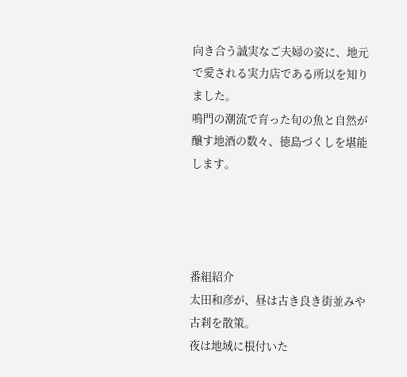向き合う誠実なご夫婦の姿に、地元で愛される実力店である所以を知りました。
鳴門の潮流で育った旬の魚と自然が醸す地酒の数々、徳島づくしを堪能します。




番組紹介
太田和彦が、昼は古き良き街並みや古刹を散策。
夜は地域に根付いた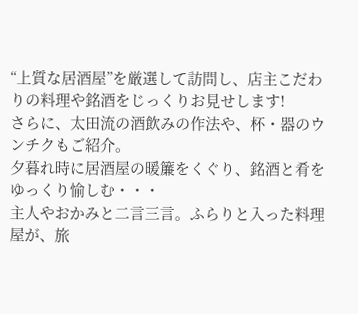“上質な居酒屋”を厳選して訪問し、店主こだわりの料理や銘酒をじっくりお見せします!
さらに、太田流の酒飲みの作法や、杯・器のウンチクもご紹介。
夕暮れ時に居酒屋の暖簾をくぐり、銘酒と肴をゆっくり愉しむ・・・
主人やおかみと二言三言。ふらりと入った料理屋が、旅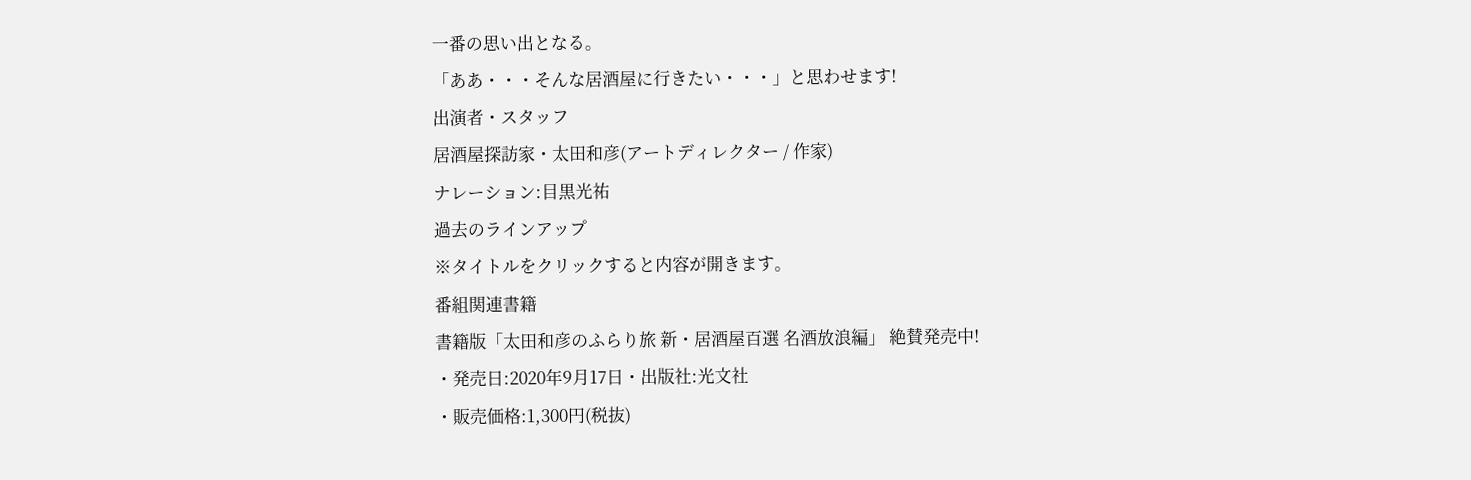一番の思い出となる。
「ああ・・・そんな居酒屋に行きたい・・・」と思わせます!
出演者・スタッフ
居酒屋探訪家・太田和彦(アートディレクター / 作家)
ナレーション:目黒光祐
過去のラインアップ
※タイトルをクリックすると内容が開きます。
番組関連書籍
書籍版「太田和彦のふらり旅 新・居酒屋百選 名酒放浪編」 絶賛発売中!
・発売日:2020年9月17日・出版社:光文社
・販売価格:1,300円(税抜)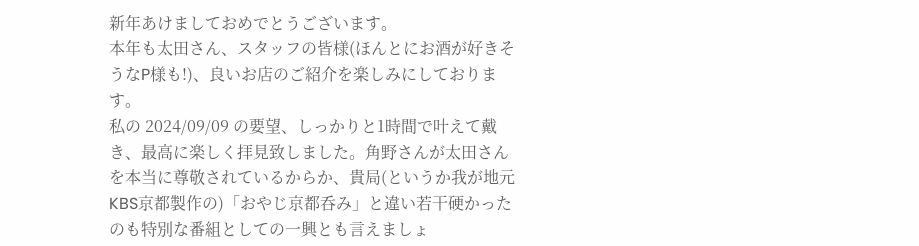新年あけましておめでとうございます。
本年も太田さん、スタッフの皆様(ほんとにお酒が好きそうなP様も!)、良いお店のご紹介を楽しみにしております。
私の 2024/09/09 の要望、しっかりと1時間で叶えて戴き、最高に楽しく拝見致しました。角野さんが太田さんを本当に尊敬されているからか、貴局(というか我が地元KBS京都製作の)「おやじ京都呑み」と違い若干硬かったのも特別な番組としての一興とも言えましょ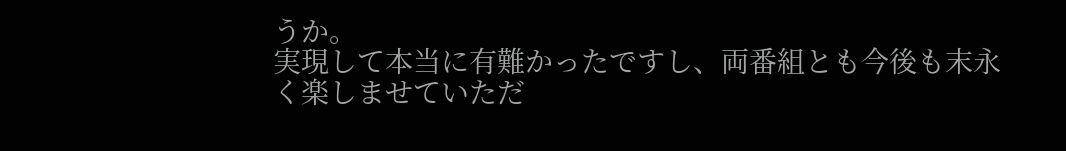うか。
実現して本当に有難かったですし、両番組とも今後も末永く楽しませていただ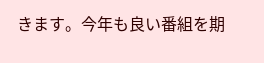きます。今年も良い番組を期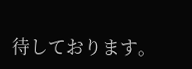待しております。